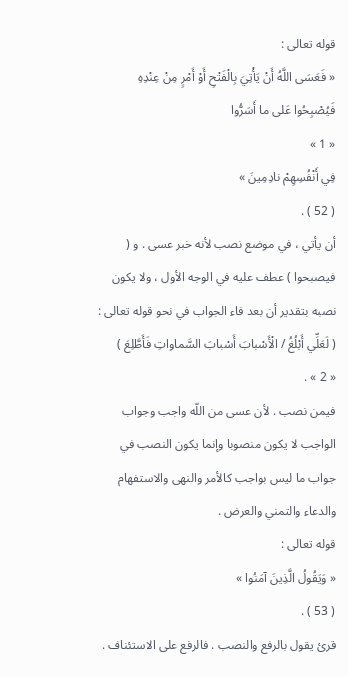قوله تعالى :
« فَعَسَى اللَّهُ أَنْ يَأْتِيَ بِالْفَتْحِ أَوْ أَمْرٍ مِنْ عِنْدِهِ فَيُصْبِحُوا عَلى ما أَسَرُّوا
« 1 »
فِي أَنْفُسِهِمْ نادِمِينَ »
( 52 ) .
أن يأتي ، في موضع نصب لأنه خبر عسى . و ( فيصبحوا ) عطف عليه في الوجه الأول ، ولا يكون نصبه بتقدير أن بعد فاء الجواب في نحو قوله تعالى :
( لَعَلِّي أَبْلُغُ / الْأَسْبابَ أَسْبابَ السَّماواتِ فَأَطَّلِعَ )
« 2 » .
فيمن نصب . لأن عسى من اللّه واجب وجواب الواجب لا يكون منصوبا وإنما يكون النصب في جواب ما ليس بواجب كالأمر والنهى والاستفهام والدعاء والتمني والعرض .
قوله تعالى :
« وَيَقُولُ الَّذِينَ آمَنُوا »
( 53 ) .
قرئ يقول بالرفع والنصب . فالرفع على الاستئناف .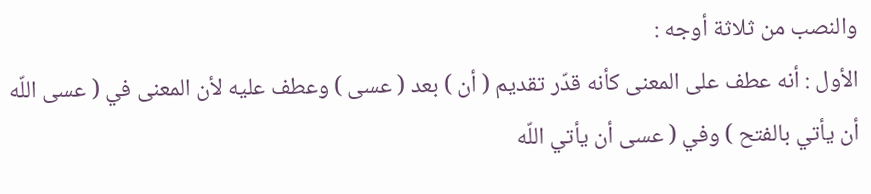والنصب من ثلاثة أوجه :
الأول : أنه عطف على المعنى كأنه قدّر تقديم ( أن ) بعد ( عسى ) وعطف عليه لأن المعنى في ( عسى اللّه أن يأتي بالفتح ) وفي ( عسى أن يأتي اللّه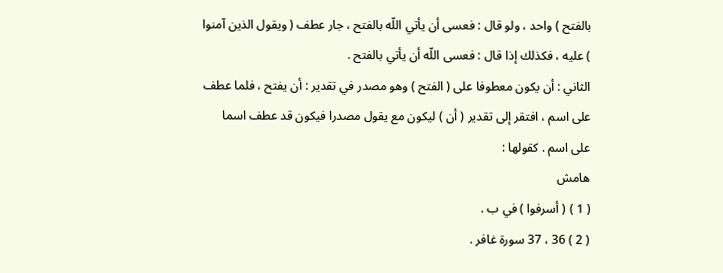بالفتح ) واحد ، ولو قال : فعسى أن يأتي اللّه بالفتح ، جار عطف ( ويقول الذين آمنوا ) عليه ، فكذلك إذا قال : فعسى اللّه أن يأتي بالفتح .
الثاني : أن يكون معطوفا على ( الفتح ) وهو مصدر في تقدير : أن يفتح ، فلما عطف على اسم ، افتقر إلى تقدير ( أن ) ليكون مع يقول مصدرا فيكون قد عطف اسما على اسم . كقولها :
هامش
( 1 ) ( أسرفوا ) في ب .
( 2 ) 36 ، 37 سورة غافر .